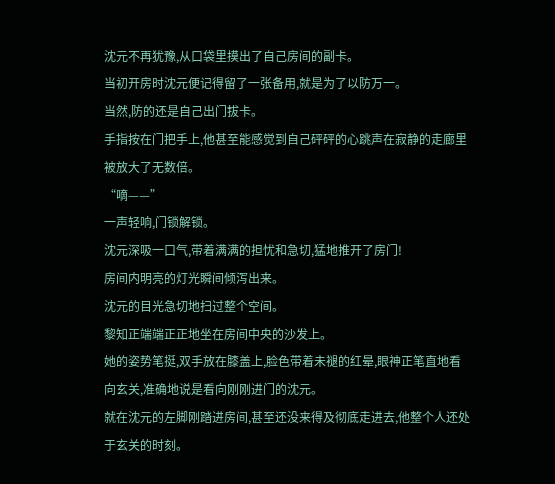沈元不再犹豫,从口袋里摸出了自己房间的副卡。
当初开房时沈元便记得留了一张备用,就是为了以防万一。
当然,防的还是自己出门拔卡。
手指按在门把手上,他甚至能感觉到自己砰砰的心跳声在寂静的走廊里被放大了无数倍。
“嘀——”
一声轻响,门锁解锁。
沈元深吸一口气,带着满满的担忧和急切,猛地推开了房门!
房间内明亮的灯光瞬间倾泻出来。
沈元的目光急切地扫过整个空间。
黎知正端端正正地坐在房间中央的沙发上。
她的姿势笔挺,双手放在膝盖上,脸色带着未褪的红晕,眼神正笔直地看向玄关,准确地说是看向刚刚进门的沈元。
就在沈元的左脚刚踏进房间,甚至还没来得及彻底走进去,他整个人还处于玄关的时刻。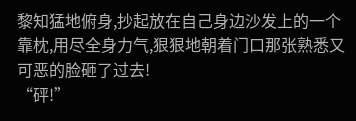黎知猛地俯身,抄起放在自己身边沙发上的一个靠枕,用尽全身力气,狠狠地朝着门口那张熟悉又可恶的脸砸了过去!
“砰!”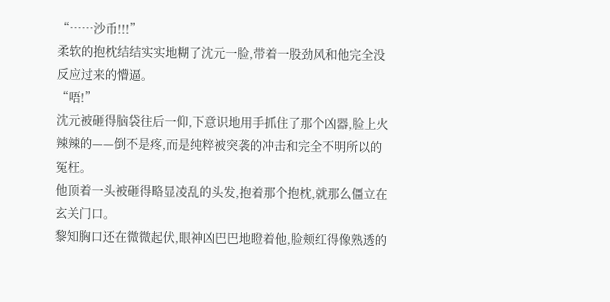“……沙币!!!”
柔软的抱枕结结实实地糊了沈元一脸,带着一股劲风和他完全没反应过来的懵逼。
“唔!”
沈元被砸得脑袋往后一仰,下意识地用手抓住了那个凶器,脸上火辣辣的——倒不是疼,而是纯粹被突袭的冲击和完全不明所以的冤枉。
他顶着一头被砸得略显凌乱的头发,抱着那个抱枕,就那么僵立在玄关门口。
黎知胸口还在微微起伏,眼神凶巴巴地瞪着他,脸颊红得像熟透的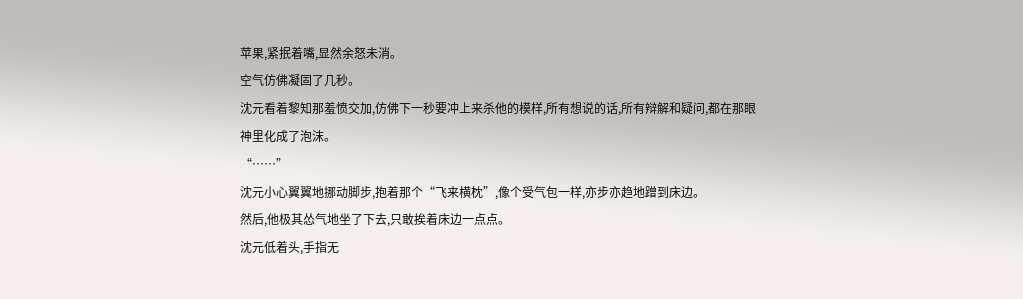苹果,紧抿着嘴,显然余怒未消。
空气仿佛凝固了几秒。
沈元看着黎知那羞愤交加,仿佛下一秒要冲上来杀他的模样,所有想说的话,所有辩解和疑问,都在那眼神里化成了泡沫。
“……”
沈元小心翼翼地挪动脚步,抱着那个“飞来横枕”,像个受气包一样,亦步亦趋地蹭到床边。
然后,他极其怂气地坐了下去,只敢挨着床边一点点。
沈元低着头,手指无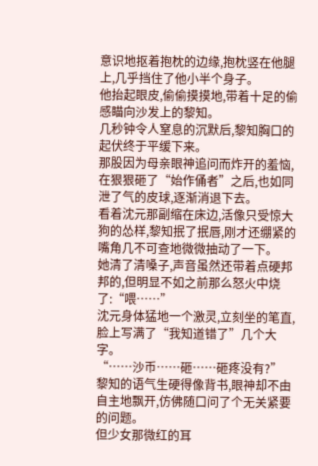意识地抠着抱枕的边缘,抱枕竖在他腿上,几乎挡住了他小半个身子。
他抬起眼皮,偷偷摸摸地,带着十足的偷感瞄向沙发上的黎知。
几秒钟令人窒息的沉默后,黎知胸口的起伏终于平缓下来。
那股因为母亲眼神追问而炸开的羞恼,在狠狠砸了“始作俑者”之后,也如同泄了气的皮球,逐渐消退下去。
看着沈元那副缩在床边,活像只受惊大狗的怂样,黎知抿了抿唇,刚才还绷紧的嘴角几不可查地微微抽动了一下。
她清了清嗓子,声音虽然还带着点硬邦邦的,但明显不如之前那么怒火中烧了:“喂……”
沈元身体猛地一个激灵,立刻坐的笔直,脸上写满了“我知道错了”几个大字。
“……沙币……砸……砸疼没有?”
黎知的语气生硬得像背书,眼神却不由自主地飘开,仿佛随口问了个无关紧要的问题。
但少女那微红的耳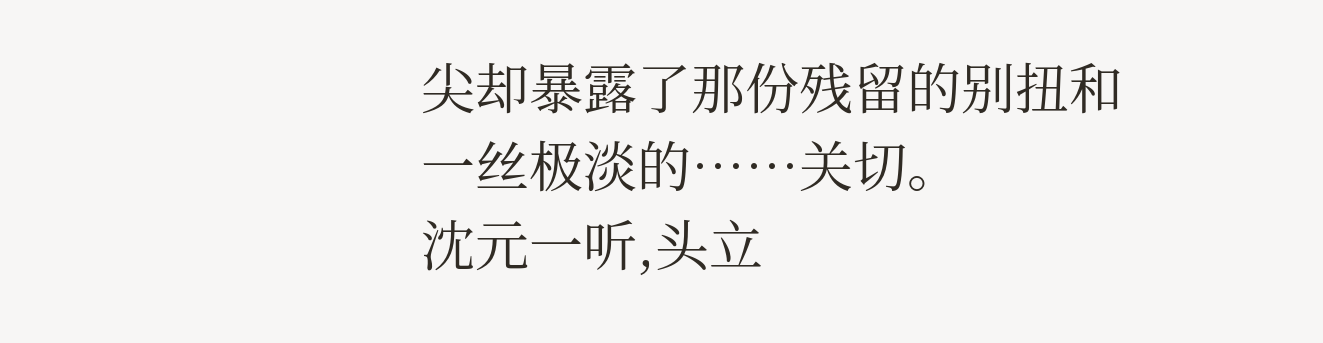尖却暴露了那份残留的别扭和一丝极淡的……关切。
沈元一听,头立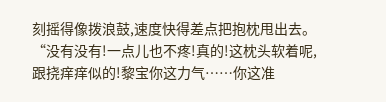刻摇得像拨浪鼓,速度快得差点把抱枕甩出去。
“没有没有!一点儿也不疼!真的!这枕头软着呢,跟挠痒痒似的!黎宝你这力气……你这准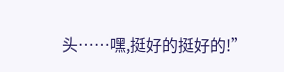头……嘿,挺好的挺好的!”